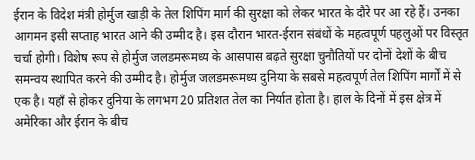ईरान के विदेश मंत्री होर्मुज खाड़ी के तेल शिपिंग मार्ग की सुरक्षा को लेकर भारत के दौरे पर आ रहे हैं। उनका आगमन इसी सप्ताह भारत आने की उम्मीद है। इस दौरान भारत-ईरान संबंधों के महत्वपूर्ण पहलुओं पर विस्तृत चर्चा होगी। विशेष रूप से होर्मुज जलडमरूमध्य के आसपास बढ़ते सुरक्षा चुनौतियों पर दोनों देशों के बीच समन्वय स्थापित करने की उम्मीद है। होर्मुज जलडमरूमध्य दुनिया के सबसे महत्वपूर्ण तेल शिपिंग मार्गों में से एक है। यहाँ से होकर दुनिया के लगभग 20 प्रतिशत तेल का निर्यात होता है। हाल के दिनों में इस क्षेत्र में अमेरिका और ईरान के बीच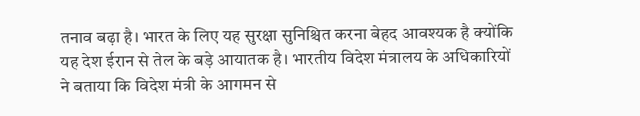तनाव बढ़ा है। भारत के लिए यह सुरक्षा सुनिश्चित करना बेहद आवश्यक है क्योंकि यह देश ईरान से तेल के बड़े आयातक है। भारतीय विदेश मंत्रालय के अधिकारियों ने बताया कि विदेश मंत्री के आगमन से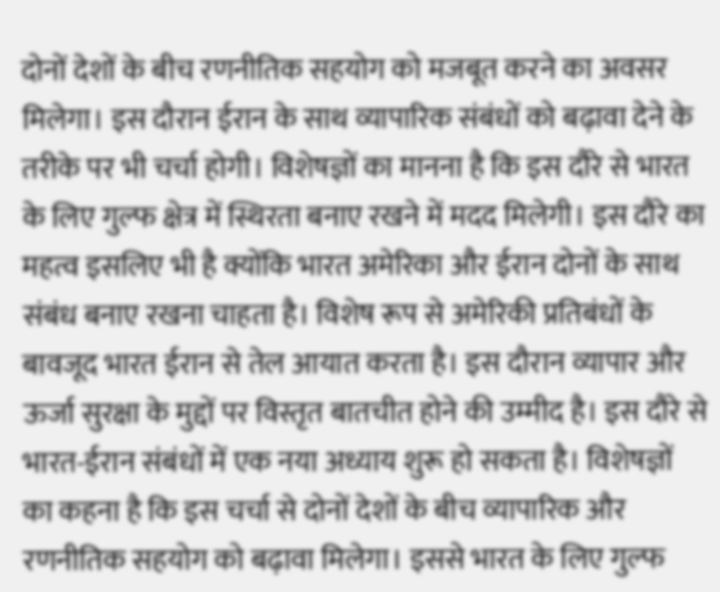दोनों देशों के बीच रणनीतिक सहयोग को मजबूत करने का अवसर मिलेगा। इस दौरान ईरान के साथ व्यापारिक संबंधों को बढ़ावा देने के तरीके पर भी चर्चा होगी। विशेषज्ञों का मानना है कि इस दौरे से भारत के लिए गुल्फ क्षेत्र में स्थिरता बनाए रखने में मदद मिलेगी। इस दौरे का महत्व इसलिए भी है क्योंकि भारत अमेरिका और ईरान दोनों के साथ संबंध बनाए रखना चाहता है। विशेष रूप से अमेरिकी प्रतिबंधों के बावजूद भारत ईरान से तेल आयात करता है। इस दौरान व्यापार और ऊर्जा सुरक्षा के मुद्दों पर विस्तृत बातचीत होने की उम्मीद है। इस दौरे से भारत-ईरान संबंधों में एक नया अध्याय शुरू हो सकता है। विशेषज्ञों का कहना है कि इस चर्चा से दोनों देशों के बीच व्यापारिक और रणनीतिक सहयोग को बढ़ावा मिलेगा। इससे भारत के लिए गुल्फ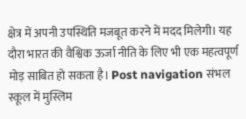क्षेत्र में अपनी उपस्थिति मजबूत करने में मदद मिलेगी। यह दौरा भारत की वैश्विक ऊर्जा नीति के लिए भी एक महत्वपूर्ण मोड़ साबित हो सकता है। Post navigation संभल स्कूल में मुस्लिम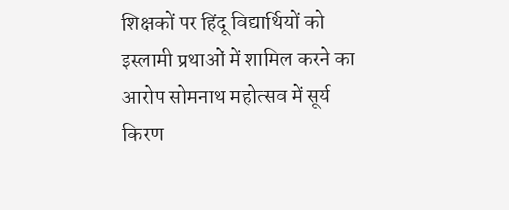शिक्षकों पर हिंदू विद्यार्थियों को इस्लामी प्रथाओं में शामिल करने का आरोप सोमनाथ महोत्सव में सूर्य किरण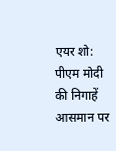एयर शो: पीएम मोदी की निगाहें आसमान पर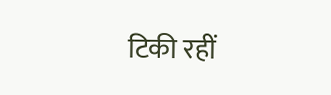टिकी रहीं